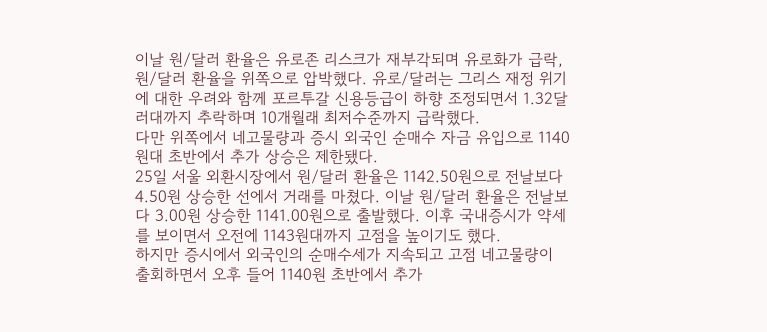이날 원/달러 환율은 유로존 리스크가 재부각되며 유로화가 급락, 원/달러 환율을 위쪽으로 압박했다. 유로/달러는 그리스 재정 위기에 대한 우려와 함께 포르투갈 신용등급이 하향 조정되면서 1.32달러대까지 추락하며 10개월래 최저수준까지 급락했다.
다만 위쪽에서 네고물량과 증시 외국인 순매수 자금 유입으로 1140원대 초반에서 추가 상승은 제한됐다.
25일 서울 외환시장에서 원/달러 환율은 1142.50원으로 전날보다 4.50원 상승한 선에서 거래를 마쳤다. 이날 원/달러 환율은 전날보다 3.00원 상승한 1141.00원으로 출발했다. 이후 국내증시가 약세를 보이면서 오전에 1143원대까지 고점을 높이기도 했다.
하지만 증시에서 외국인의 순매수세가 지속되고 고점 네고물량이 출회하면서 오후 들어 1140원 초반에서 추가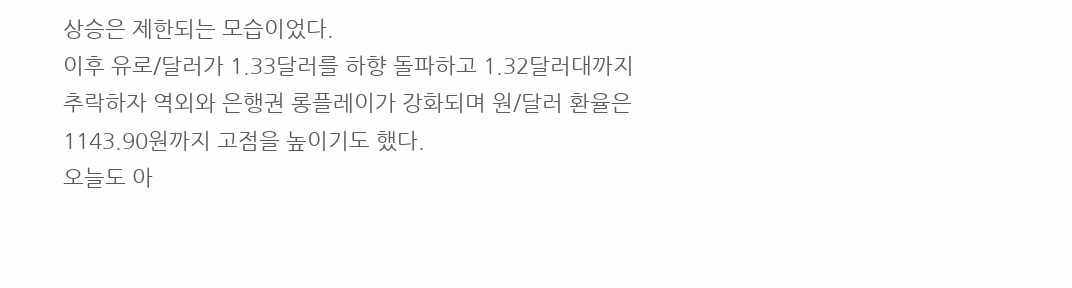상승은 제한되는 모습이었다.
이후 유로/달러가 1.33달러를 하향 돌파하고 1.32달러대까지 추락하자 역외와 은행권 롱플레이가 강화되며 원/달러 환율은 1143.90원까지 고점을 높이기도 했다.
오늘도 아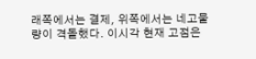래쪽에서는 결제, 위쪽에서는 네고물량이 격돌했다. 이시각 현재 고점은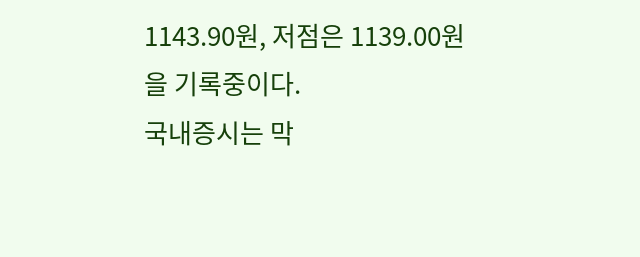1143.90원, 저점은 1139.00원을 기록중이다.
국내증시는 막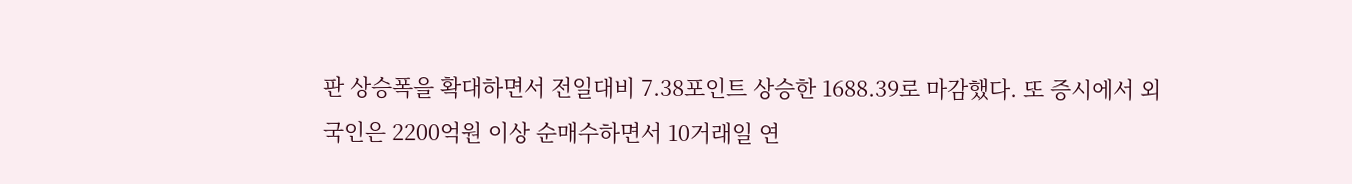판 상승폭을 확대하면서 전일대비 7.38포인트 상승한 1688.39로 마감했다. 또 증시에서 외국인은 2200억원 이상 순매수하면서 10거래일 연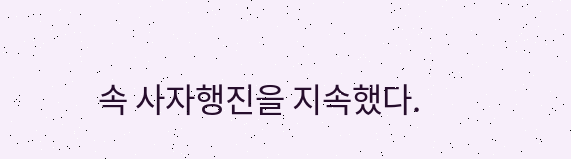속 사자행진을 지속했다.